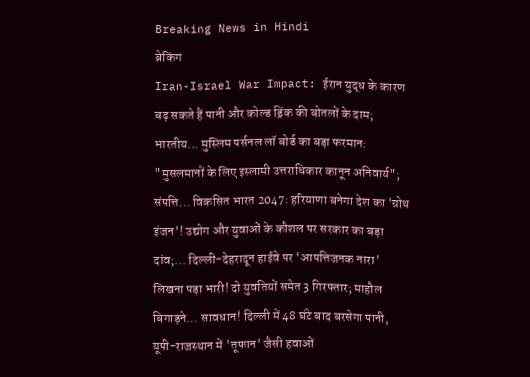Breaking News in Hindi
ब्रेकिंग
Iran-Israel War Impact: ईरान युद्ध के कारण बढ़ सकते हैं पानी और कोल्ड ड्रिंक की बोतलों के दाम; भारतीय... मुस्लिम पर्सनल लॉ बोर्ड का बड़ा फरमान: "मुसलमानों के लिए इस्लामी उत्तराधिकार कानून अनिवार्य"; संपत्ति... विकसित भारत 2047: हरियाणा बनेगा देश का 'ग्रोथ इंजन'! उद्योग और युवाओं के कौशल पर सरकार का बड़ा दांव;... दिल्ली-देहरादून हाईवे पर 'आपत्तिजनक नारा' लिखना पड़ा भारी! दो युवतियों समेत 3 गिरफ्तार; माहौल बिगाड़ने... सावधान! दिल्ली में 48 घंटे बाद बरसेगा पानी, यूपी-राजस्थान में 'तूफान' जैसी हवाओं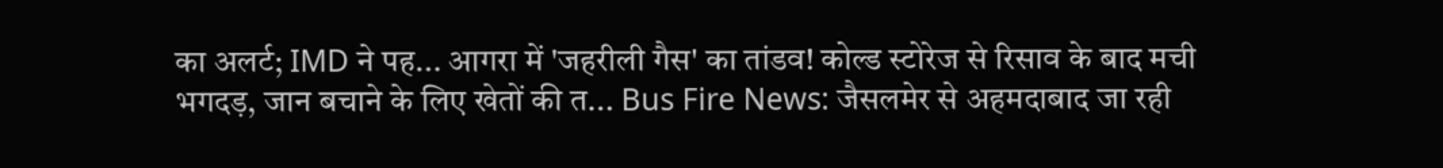का अलर्ट; IMD ने पह... आगरा में 'जहरीली गैस' का तांडव! कोल्ड स्टोरेज से रिसाव के बाद मची भगदड़, जान बचाने के लिए खेतों की त... Bus Fire News: जैसलमेर से अहमदाबाद जा रही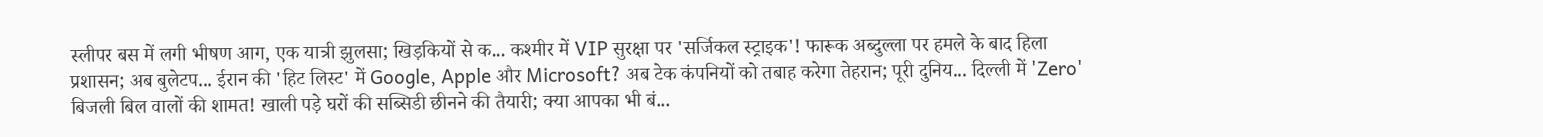स्लीपर बस में लगी भीषण आग, एक यात्री झुलसा; खिड़कियों से क... कश्मीर में VIP सुरक्षा पर 'सर्जिकल स्ट्राइक'! फारूक अब्दुल्ला पर हमले के बाद हिला प्रशासन; अब बुलेटप... ईरान की 'हिट लिस्ट' में Google, Apple और Microsoft? अब टेक कंपनियों को तबाह करेगा तेहरान; पूरी दुनिय... दिल्ली में 'Zero' बिजली बिल वालों की शामत! खाली पड़े घरों की सब्सिडी छीनने की तैयारी; क्या आपका भी बं...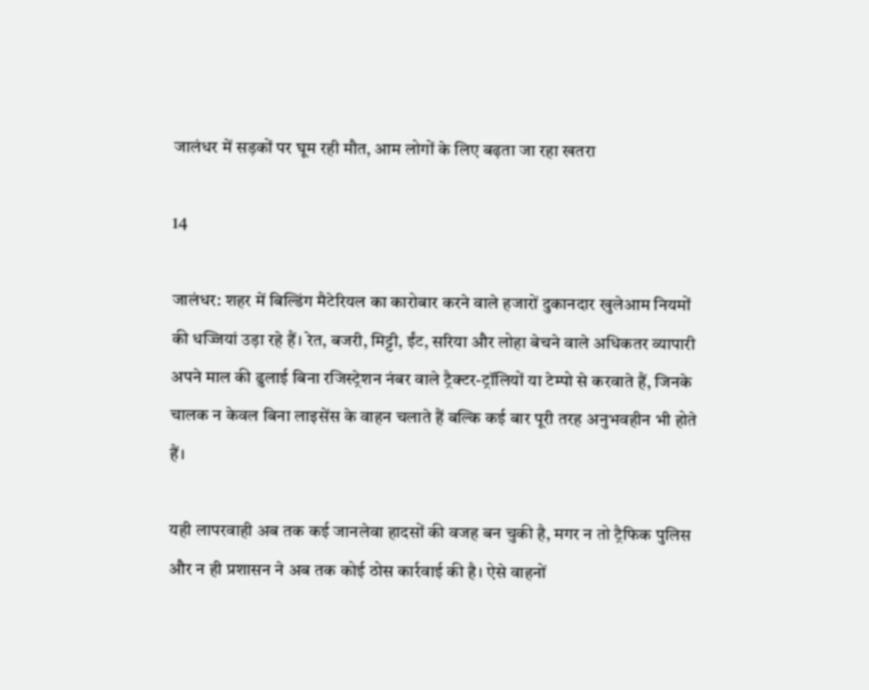जालंधर में सड़कों पर घूम रही मौत, आम लोगों के लिए बढ़ता जा रहा खतरा

14

जालंधर: शहर में बिल्डिंग मैटेरियल का कारोबार करने वाले हजारों दुकानदार खुलेआम नियमों की धज्जियां उड़ा रहे हैं। रेत, बजरी, मिट्टी, ईंट, सरिया और लोहा बेचने वाले अधिकतर व्यापारी अपने माल की ढुलाई बिना रजिस्ट्रेशन नंबर वाले ट्रैक्टर-ट्रॉलियों या टेम्पो से करवाते हैं, जिनके चालक न केवल बिना लाइसेंस के वाहन चलाते हैं बल्कि कई बार पूरी तरह अनुभवहीन भी होते हैं।

यही लापरवाही अब तक कई जानलेवा हादसों की वजह बन चुकी है, मगर न तो ट्रैफिक पुलिस और न ही प्रशासन ने अब तक कोई ठोस कार्रवाई की है। ऐसे वाहनों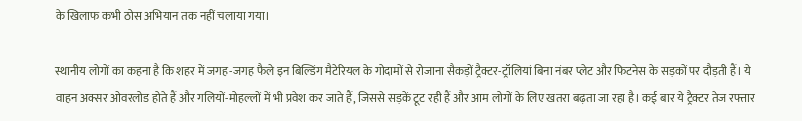के खिलाफ कभी ठोस अभियान तक नहीं चलाया गया।

स्थानीय लोगों का कहना है कि शहर में जगह-जगह फैले इन बिल्डिंग मैटेरियल के गोदामों से रोजाना सैकड़ों ट्रैक्टर-ट्रॉलियां बिना नंबर प्लेट और फिटनेस के सड़कों पर दौड़ती हैं। ये वाहन अक्सर ओवरलोड होते हैं और गलियों-मोहल्लों में भी प्रवेश कर जाते हैं, जिससे सड़कें टूट रही हैं और आम लोगों के लिए खतरा बढ़ता जा रहा है। कई बार ये ट्रैक्टर तेज रफ्तार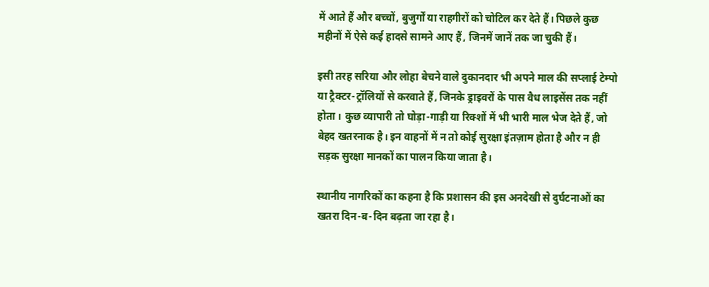में आते हैं और बच्चों, बुजुर्गों या राहगीरों को चोटिल कर देते हैं। पिछले कुछ महीनों में ऐसे कई हादसे सामने आए हैं, जिनमें जानें तक जा चुकी हैं।

इसी तरह सरिया और लोहा बेचने वाले दुकानदार भी अपने माल की सप्लाई टेम्पो या ट्रैक्टर-ट्रॉलियों से करवाते हैं, जिनके ड्राइवरों के पास वैध लाइसेंस तक नहीं होता। कुछ व्यापारी तो घोड़ा-गाड़ी या रिक्शों में भी भारी माल भेज देते हैं, जो बेहद खतरनाक है। इन वाहनों में न तो कोई सुरक्षा इंतज़ाम होता है और न ही सड़क सुरक्षा मानकों का पालन किया जाता है।

स्थानीय नागरिकों का कहना है कि प्रशासन की इस अनदेखी से दुर्घटनाओं का खतरा दिन-ब-दिन बढ़ता जा रहा है।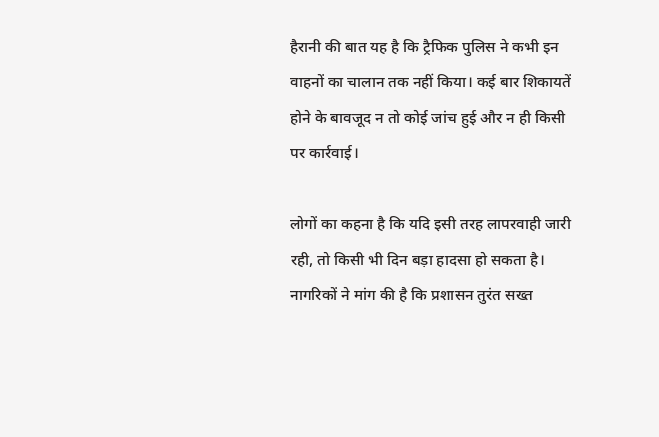हैरानी की बात यह है कि ट्रैफिक पुलिस ने कभी इन वाहनों का चालान तक नहीं किया। कई बार शिकायतें होने के बावजूद न तो कोई जांच हुई और न ही किसी पर कार्रवाई।

लोगों का कहना है कि यदि इसी तरह लापरवाही जारी रही, तो किसी भी दिन बड़ा हादसा हो सकता है। नागरिकों ने मांग की है कि प्रशासन तुरंत सख्त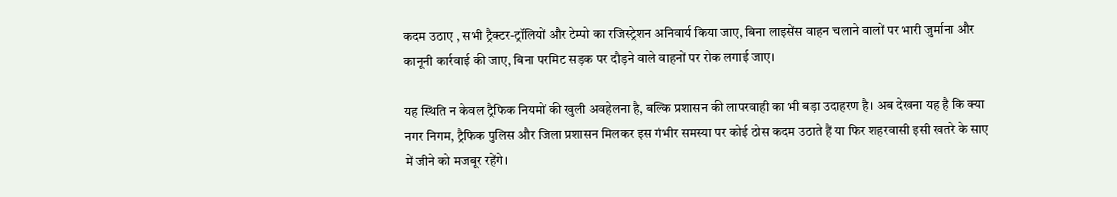कदम उठाए , सभी ट्रैक्टर-ट्रॉलियों और टेम्पो का रजिस्ट्रेशन अनिवार्य किया जाए, बिना लाइसेंस वाहन चलाने वालों पर भारी जुर्माना और कानूनी कार्रवाई की जाए, बिना परमिट सड़क पर दौड़ने वाले वाहनों पर रोक लगाई जाए।

यह स्थिति न केवल ट्रैफिक नियमों की खुली अवहेलना है, बल्कि प्रशासन की लापरवाही का भी बड़ा उदाहरण है। अब देखना यह है कि क्या नगर निगम, ट्रैफिक पुलिस और जिला प्रशासन मिलकर इस गंभीर समस्या पर कोई ठोस कदम उठाते हैं या फिर शहरवासी इसी खतरे के साए में जीने को मजबूर रहेंगे।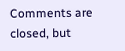Comments are closed, but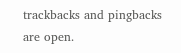trackbacks and pingbacks are open.